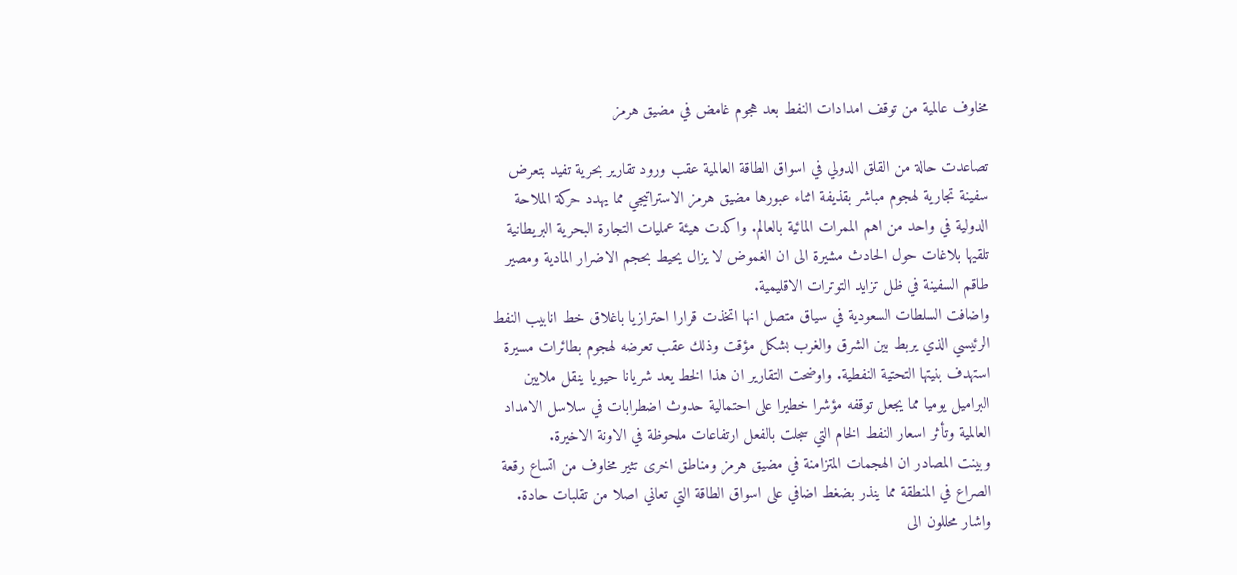مخاوف عالمية من توقف امدادات النفط بعد هجوم غامض في مضيق هرمز

تصاعدت حالة من القلق الدولي في اسواق الطاقة العالمية عقب ورود تقارير بحرية تفيد بتعرض سفينة تجارية لهجوم مباشر بقذيفة اثناء عبورها مضيق هرمز الاستراتيجي مما يهدد حركة الملاحة الدولية في واحد من اهم الممرات المائية بالعالم. واكدت هيئة عمليات التجارة البحرية البريطانية تلقيها بلاغات حول الحادث مشيرة الى ان الغموض لا يزال يحيط بحجم الاضرار المادية ومصير طاقم السفينة في ظل تزايد التوترات الاقليمية.
واضافت السلطات السعودية في سياق متصل انها اتخذت قرارا احترازيا باغلاق خط انابيب النفط الرئيسي الذي يربط بين الشرق والغرب بشكل مؤقت وذلك عقب تعرضه لهجوم بطائرات مسيرة استهدف بنيتها التحتية النفطية. واوضحت التقارير ان هذا الخط يعد شريانا حيويا ينقل ملايين البراميل يوميا مما يجعل توقفه مؤشرا خطيرا على احتمالية حدوث اضطرابات في سلاسل الامداد العالمية وتأثر اسعار النفط الخام التي سجلت بالفعل ارتفاعات ملحوظة في الاونة الاخيرة.
وبينت المصادر ان الهجمات المتزامنة في مضيق هرمز ومناطق اخرى تثير مخاوف من اتساع رقعة الصراع في المنطقة مما ينذر بضغط اضافي على اسواق الطاقة التي تعاني اصلا من تقلبات حادة. واشار محللون الى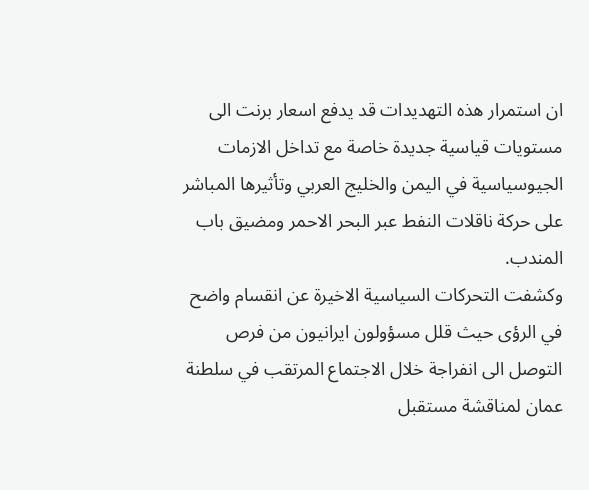ان استمرار هذه التهديدات قد يدفع اسعار برنت الى مستويات قياسية جديدة خاصة مع تداخل الازمات الجيوسياسية في اليمن والخليج العربي وتأثيرها المباشر على حركة ناقلات النفط عبر البحر الاحمر ومضيق باب المندب.
وكشفت التحركات السياسية الاخيرة عن انقسام واضح في الرؤى حيث قلل مسؤولون ايرانيون من فرص التوصل الى انفراجة خلال الاجتماع المرتقب في سلطنة عمان لمناقشة مستقبل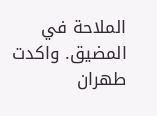الملاحة في المضيق. واكدت طهران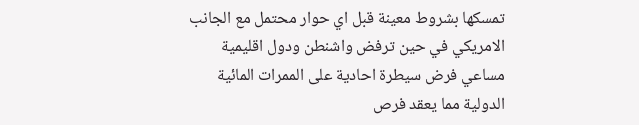تمسكها بشروط معينة قبل اي حوار محتمل مع الجانب الامريكي في حين ترفض واشنطن ودول اقليمية مساعي فرض سيطرة احادية على الممرات المائية الدولية مما يعقد فرص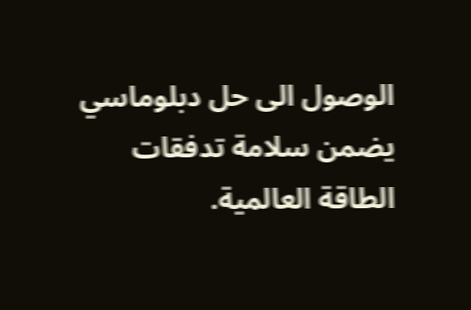الوصول الى حل دبلوماسي يضمن سلامة تدفقات الطاقة العالمية.